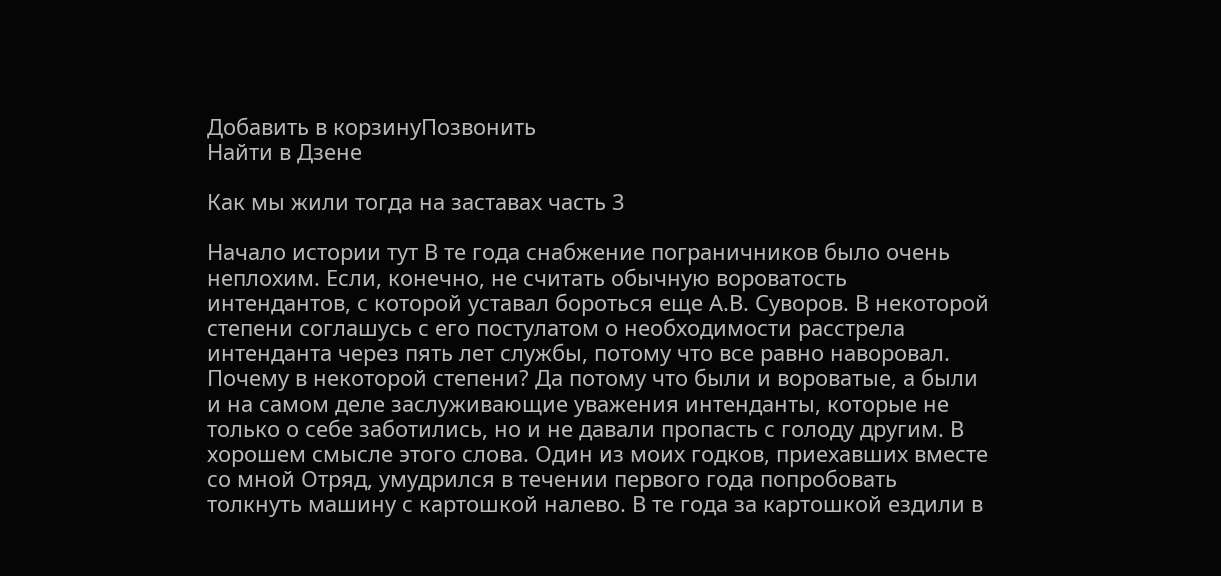Добавить в корзинуПозвонить
Найти в Дзене

Как мы жили тогда на заставах часть 3

Начало истории тут В те года снабжение пограничников было очень неплохим. Если, конечно, не считать обычную вороватость интендантов, с которой уставал бороться еще А.В. Суворов. В некоторой степени соглашусь с его постулатом о необходимости расстрела интенданта через пять лет службы, потому что все равно наворовал. Почему в некоторой степени? Да потому что были и вороватые, а были и на самом деле заслуживающие уважения интенданты, которые не только о себе заботились, но и не давали пропасть с голоду другим. В хорошем смысле этого слова. Один из моих годков, приехавших вместе со мной Отряд, умудрился в течении первого года попробовать толкнуть машину с картошкой налево. В те года за картошкой ездили в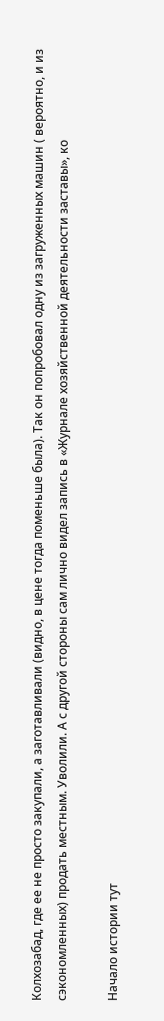Колхозабад, где ее не просто закупали, а заготавливали (видно, в цене тогда поменьше была). Так он попробовал одну из загруженных машин ( вероятно, и из сэкономленных) продать местным. Уволили. А с другой стороны сам лично видел запись в «Журнале хозяйственной деятельности заставы», ко

Начало истории тут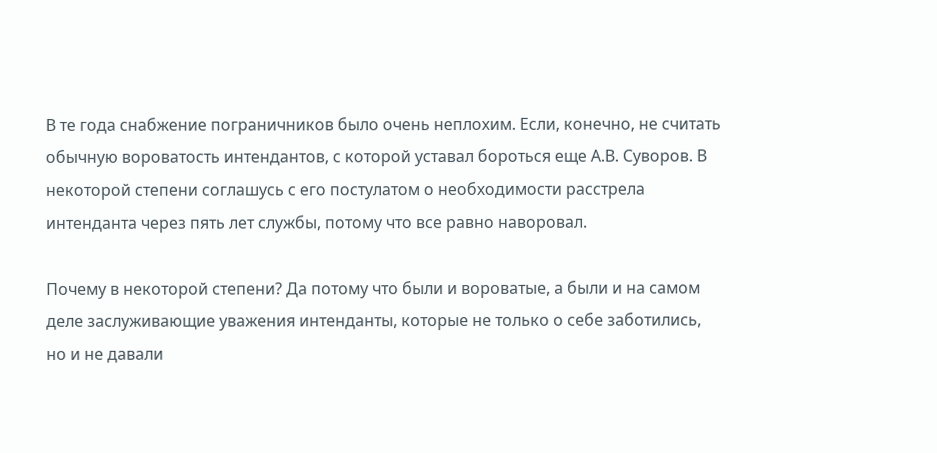В те года снабжение пограничников было очень неплохим. Если, конечно, не считать обычную вороватость интендантов, с которой уставал бороться еще А.В. Суворов. В некоторой степени соглашусь с его постулатом о необходимости расстрела интенданта через пять лет службы, потому что все равно наворовал.

Почему в некоторой степени? Да потому что были и вороватые, а были и на самом деле заслуживающие уважения интенданты, которые не только о себе заботились, но и не давали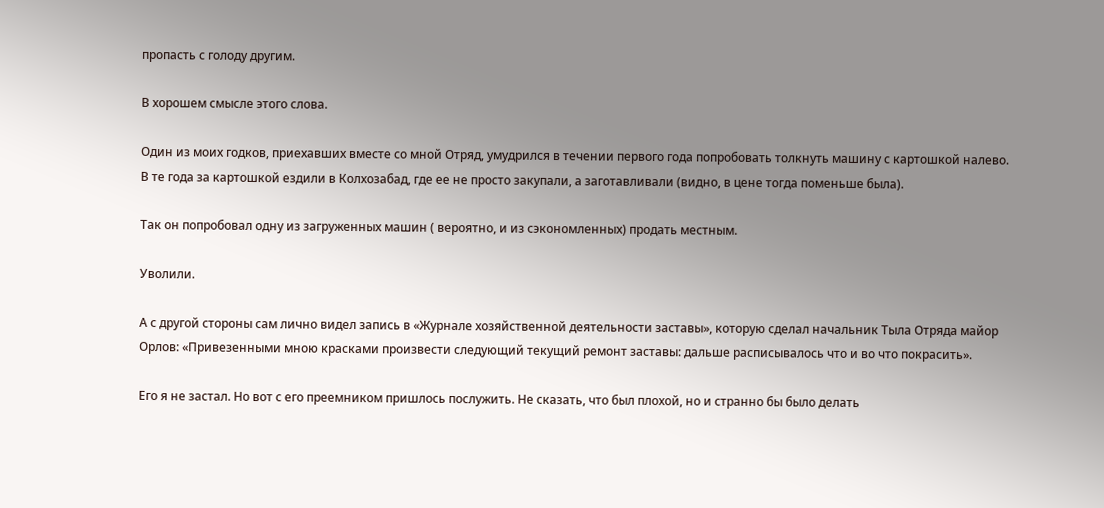пропасть с голоду другим.

В хорошем смысле этого слова.

Один из моих годков, приехавших вместе со мной Отряд, умудрился в течении первого года попробовать толкнуть машину с картошкой налево. В те года за картошкой ездили в Колхозабад, где ее не просто закупали, а заготавливали (видно, в цене тогда поменьше была).

Так он попробовал одну из загруженных машин ( вероятно, и из сэкономленных) продать местным.

Уволили.

А с другой стороны сам лично видел запись в «Журнале хозяйственной деятельности заставы», которую сделал начальник Тыла Отряда майор Орлов: «Привезенными мною красками произвести следующий текущий ремонт заставы: дальше расписывалось что и во что покрасить».

Его я не застал. Но вот с его преемником пришлось послужить. Не сказать, что был плохой, но и странно бы было делать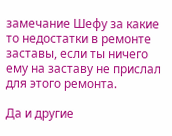замечание Шефу за какие то недостатки в ремонте заставы, если ты ничего ему на заставу не прислал для этого ремонта.

Да и другие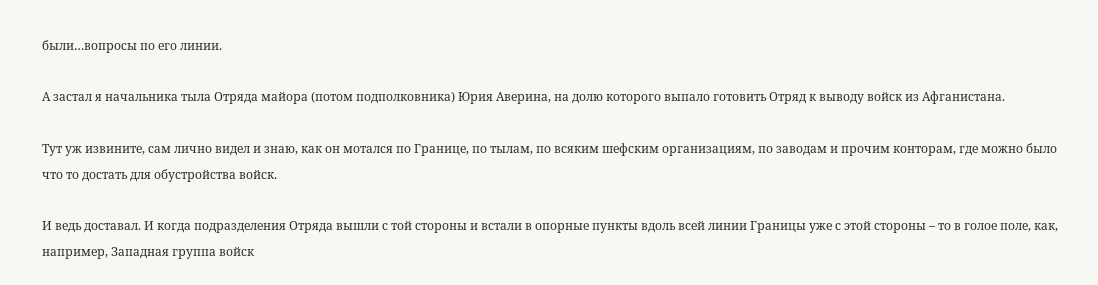были…вопросы по его линии.

А застал я начальника тыла Отряда майора (потом подполковника) Юрия Аверина, на долю которого выпало готовить Отряд к выводу войск из Афганистана.

Тут уж извините, сам лично видел и знаю, как он мотался по Границе, по тылам, по всяким шефским организациям, по заводам и прочим конторам, где можно было что то достать для обустройства войск.

И ведь доставал. И когда подразделения Отряда вышли с той стороны и встали в опорные пункты вдоль всей линии Границы уже с этой стороны – то в голое поле, как, например, Западная группа войск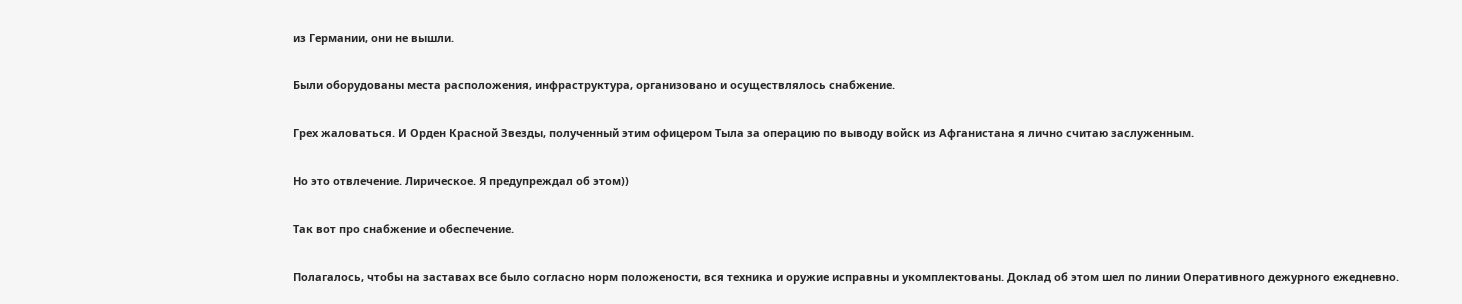из Германии, они не вышли.

Были оборудованы места расположения, инфраструктура, организовано и осуществлялось снабжение.

Грех жаловаться. И Орден Красной Звезды, полученный этим офицером Тыла за операцию по выводу войск из Афганистана я лично считаю заслуженным.

Но это отвлечение. Лирическое. Я предупреждал об этом))

Так вот про снабжение и обеспечение.

Полагалось, чтобы на заставах все было согласно норм положености, вся техника и оружие исправны и укомплектованы. Доклад об этом шел по линии Оперативного дежурного ежедневно.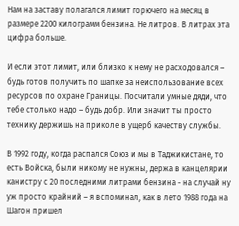Нам на заставу полагался лимит горючего на месяц в размере 2200 килограмм бензина. Не литров. В литрах эта цифра больше.

И если этот лимит, или близко к нему не расходовался – будь готов получить по шапке за неиспользование всех ресурсов по охране Границы. Посчитали умные дяди, что тебе столько надо – будь добр. Или значит ты просто технику держишь на приколе в ущерб качеству службы.

В 1992 году, когда распался Союз и мы в Таджикистане, то есть Войска, были никому не нужны, держа в канцелярии канистру с 20 последними литрами бензина - на случай ну уж просто крайний – я вспоминал, как в лето 1988 года на Шагон пришел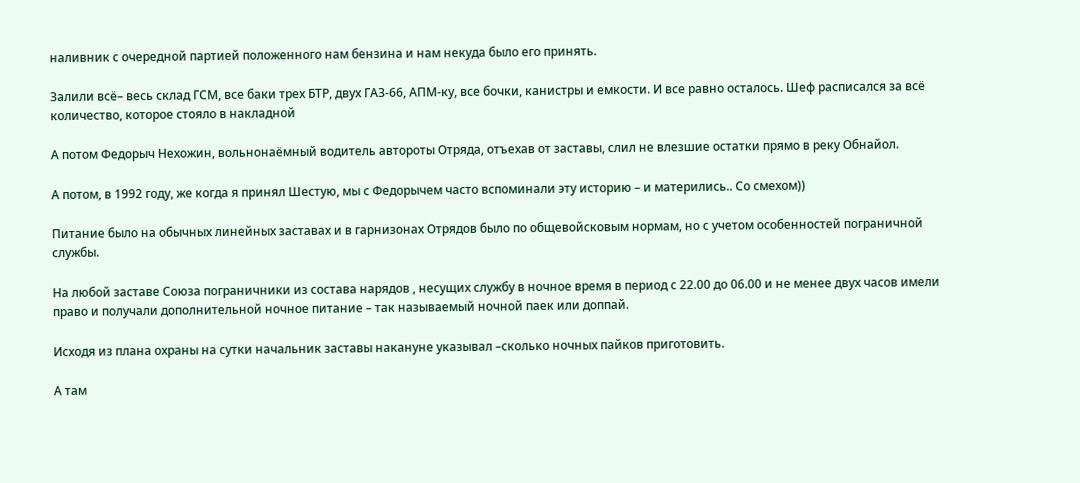наливник с очередной партией положенного нам бензина и нам некуда было его принять.

Залили всё– весь склад ГСМ, все баки трех БТР, двух ГАЗ-66, АПМ-ку, все бочки, канистры и емкости. И все равно осталось. Шеф расписался за всё количество, которое стояло в накладной

А потом Федорыч Нехожин, вольнонаёмный водитель автороты Отряда, отъехав от заставы, слил не влезшие остатки прямо в реку Обнайол.

А потом, в 1992 году, же когда я принял Шестую, мы с Федорычем часто вспоминали эту историю – и матерились.. Со смехом))

Питание было на обычных линейных заставах и в гарнизонах Отрядов было по общевойсковым нормам, но с учетом особенностей пограничной службы.

На любой заставе Союза пограничники из состава нарядов , несущих службу в ночное время в период с 22.00 до 06.00 и не менее двух часов имели право и получали дополнительной ночное питание – так называемый ночной паек или доппай.

Исходя из плана охраны на сутки начальник заставы накануне указывал –сколько ночных пайков приготовить.

А там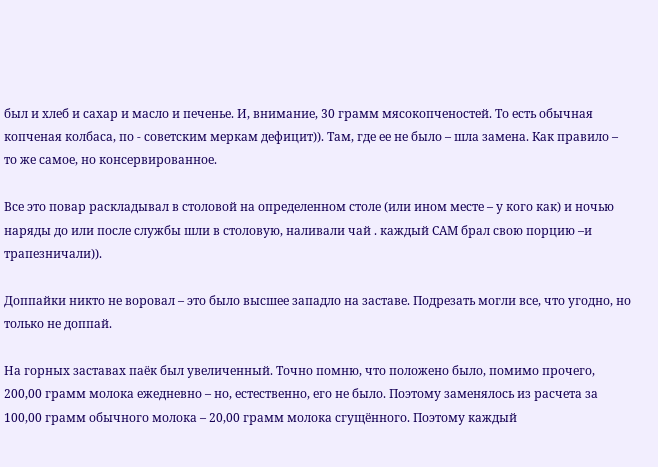был и хлеб и сахар и масло и печенье. И, внимание, 30 грамм мясокопченостей. То есть обычная копченая колбаса, по - советским меркам дефицит)). Там, где ее не было – шла замена. Как правило – то же самое, но консервированное.

Все это повар раскладывал в столовой на определенном столе (или ином месте – у кого как) и ночью наряды до или после службы шли в столовую, наливали чай . каждый САМ брал свою порцию –и трапезничали)).

Доппайки никто не воровал – это было высшее западло на заставе. Подрезать могли все, что угодно, но только не доппай.

На горных заставах паёк был увеличенный. Точно помню, что положено было, помимо прочего, 200,00 грамм молока ежедневно – но, естественно, его не было. Поэтому заменялось из расчета за 100,00 грамм обычного молока – 20,00 грамм молока сгущённого. Поэтому каждый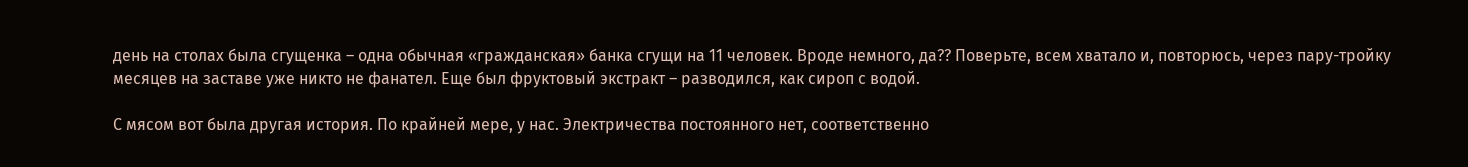день на столах была сгущенка – одна обычная «гражданская» банка сгущи на 11 человек. Вроде немного, да?? Поверьте, всем хватало и, повторюсь, через пару-тройку месяцев на заставе уже никто не фанател. Еще был фруктовый экстракт – разводился, как сироп с водой.

С мясом вот была другая история. По крайней мере, у нас. Электричества постоянного нет, соответственно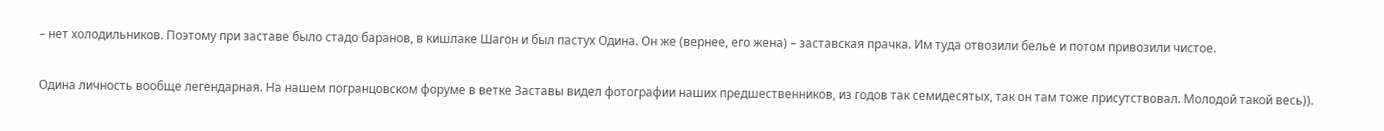– нет холодильников. Поэтому при заставе было стадо баранов, в кишлаке Шагон и был пастух Одина. Он же (вернее, его жена) – заставская прачка. Им туда отвозили белье и потом привозили чистое.

Одина личность вообще легендарная. На нашем погранцовском форуме в ветке Заставы видел фотографии наших предшественников, из годов так семидесятых, так он там тоже присутствовал. Молодой такой весь)).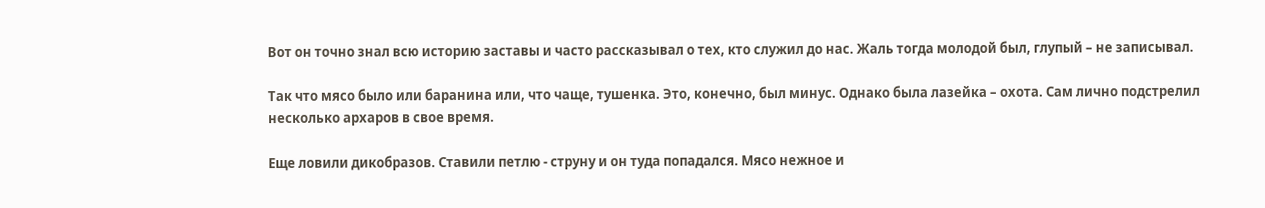Вот он точно знал всю историю заставы и часто рассказывал о тех, кто служил до нас. Жаль тогда молодой был, глупый – не записывал.

Так что мясо было или баранина или, что чаще, тушенка. Это, конечно, был минус. Однако была лазейка – охота. Сам лично подстрелил несколько архаров в свое время.

Еще ловили дикобразов. Ставили петлю - струну и он туда попадался. Мясо нежное и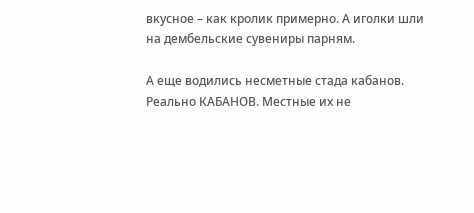вкусное – как кролик примерно. А иголки шли на дембельские сувениры парням.

А еще водились несметные стада кабанов. Реально КАБАНОВ. Местные их не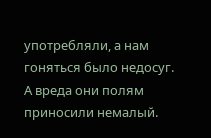употребляли, а нам гоняться было недосуг. А вреда они полям приносили немалый.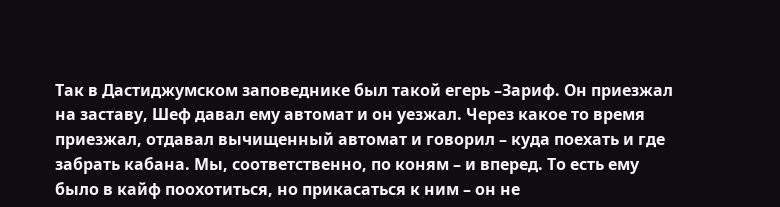Так в Дастиджумском заповеднике был такой егерь –Зариф. Он приезжал на заставу, Шеф давал ему автомат и он уезжал. Через какое то время приезжал, отдавал вычищенный автомат и говорил – куда поехать и где забрать кабана. Мы, соответственно, по коням – и вперед. То есть ему было в кайф поохотиться, но прикасаться к ним – он не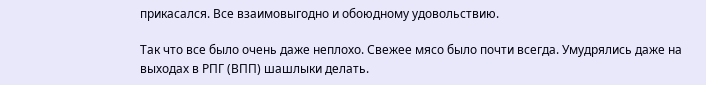прикасался. Все взаимовыгодно и обоюдному удовольствию.

Так что все было очень даже неплохо. Свежее мясо было почти всегда. Умудрялись даже на выходах в РПГ (ВПП) шашлыки делать.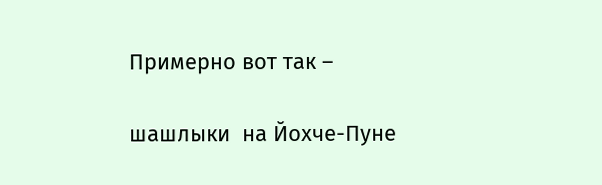Примерно вот так –

шашлыки  на Йохче-Пуне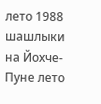лето 1988
шашлыки на Йохче-Пуне лето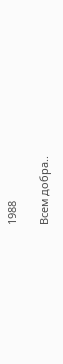1988

Всем добра..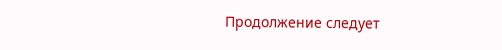Продолжение следует